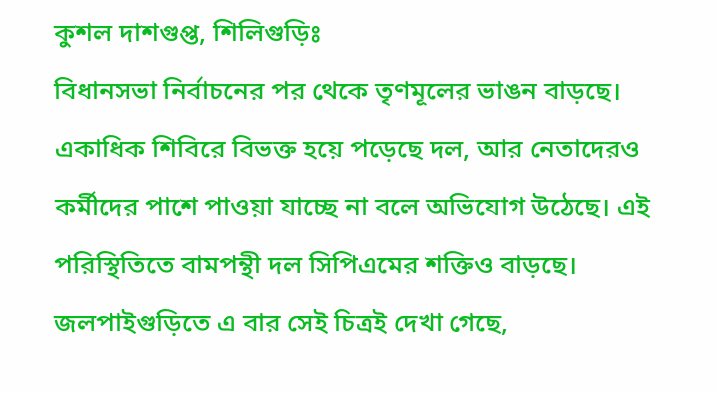কুশল দাশগুপ্ত, শিলিগুড়িঃ
বিধানসভা নির্বাচনের পর থেকে তৃণমূলের ভাঙন বাড়ছে। একাধিক শিবিরে বিভক্ত হয়ে পড়েছে দল, আর নেতাদেরও কর্মীদের পাশে পাওয়া যাচ্ছে না বলে অভিযোগ উঠেছে। এই পরিস্থিতিতে বামপন্থী দল সিপিএমের শক্তিও বাড়ছে। জলপাইগুড়িতে এ বার সেই চিত্রই দেখা গেছে,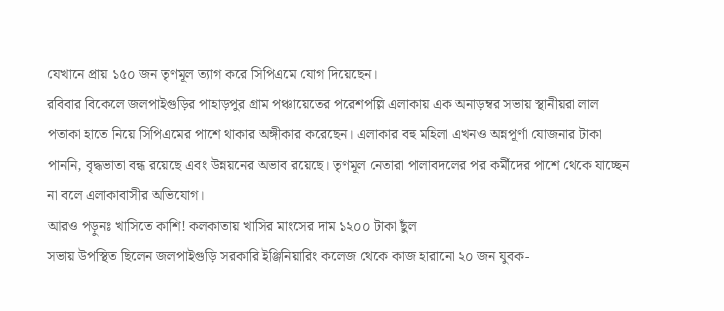যেখানে প্রায় ১৫০ জন তৃণমূল ত্যাগ করে সিপিএমে যোগ দিয়েছেন।
রবিবার বিকেলে জলপাইগুড়ির পাহাড়পুর গ্রাম পঞ্চায়েতের পরেশপল্লি এলাকায় এক অনাড়ম্বর সভায় স্থানীয়রা লাল পতাকা হাতে নিয়ে সিপিএমের পাশে থাকার অঙ্গীকার করেছেন। এলাকার বহু মহিলা এখনও অন্নপূর্ণা যোজনার টাকা পাননি, বৃদ্ধভাতা বন্ধ রয়েছে এবং উন্নয়নের অভাব রয়েছে। তৃণমূল নেতারা পালাবদলের পর কর্মীদের পাশে থেকে যাচ্ছেন না বলে এলাকাবাসীর অভিযোগ।
আরও পড়ুনঃ খাসিতে কাশি! কলকাতায় খাসির মাংসের দাম ১২০০ টাকা ছুঁল
সভায় উপস্থিত ছিলেন জলপাইগুড়ি সরকারি ইঞ্জিনিয়ারিং কলেজ থেকে কাজ হারানো ২০ জন যুবক-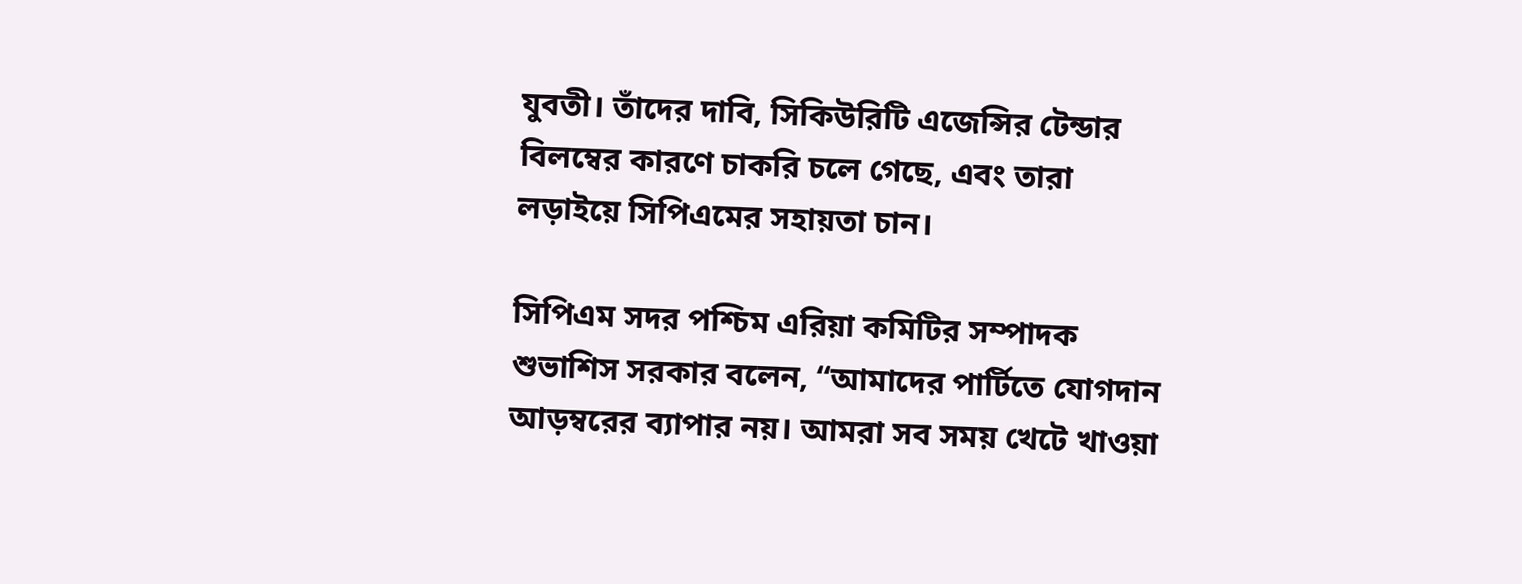যুবতী। তাঁদের দাবি, সিকিউরিটি এজেন্সির টেন্ডার বিলম্বের কারণে চাকরি চলে গেছে, এবং তারা লড়াইয়ে সিপিএমের সহায়তা চান।

সিপিএম সদর পশ্চিম এরিয়া কমিটির সম্পাদক শুভাশিস সরকার বলেন, “আমাদের পার্টিতে যোগদান আড়ম্বরের ব্যাপার নয়। আমরা সব সময় খেটে খাওয়া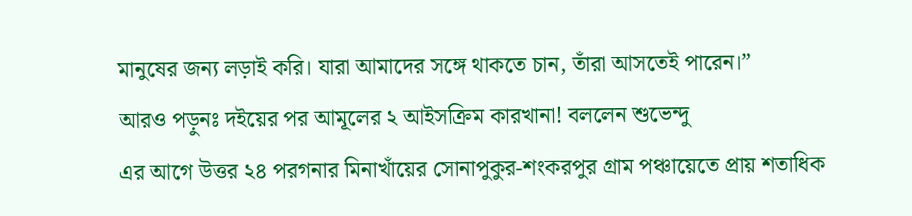মানুষের জন্য লড়াই করি। যারা আমাদের সঙ্গে থাকতে চান, তাঁরা আসতেই পারেন।”
আরও পড়ুনঃ দইয়ের পর আমূলের ২ আইসক্রিম কারখানা! বললেন শুভেন্দু
এর আগে উত্তর ২৪ পরগনার মিনাখাঁয়ের সোনাপুকুর-শংকরপুর গ্রাম পঞ্চায়েতে প্রায় শতাধিক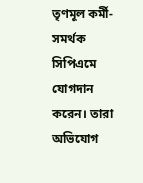তৃণমূল কর্মী-সমর্থক সিপিএমে যোগদান করেন। তারা অভিযোগ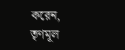করেন, তৃণমূল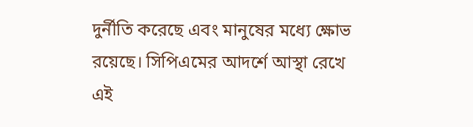দুর্নীতি করেছে এবং মানুষের মধ্যে ক্ষোভ রয়েছে। সিপিএমের আদর্শে আস্থা রেখে এই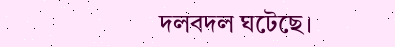দলবদল ঘটেছে।